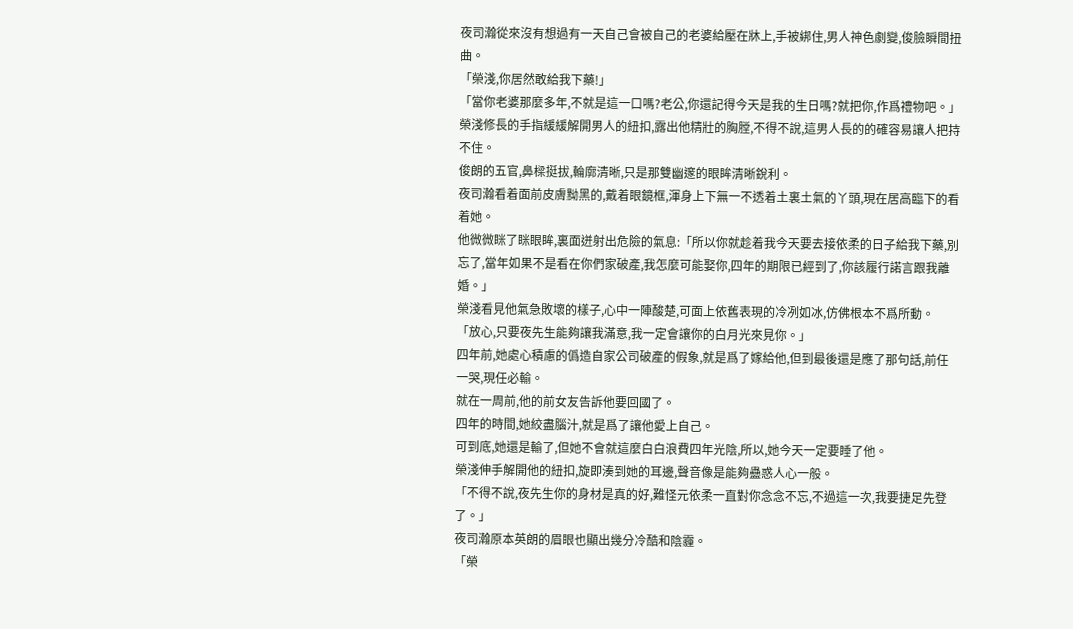夜司瀚從來沒有想過有一天自己會被自己的老婆給壓在牀上,手被綁住,男人神色劇變,俊臉瞬間扭曲。
「榮淺,你居然敢給我下藥!」
「當你老婆那麼多年,不就是這一口嗎?老公,你還記得今天是我的生日嗎?就把你,作爲禮物吧。」
榮淺修長的手指緩緩解開男人的紐扣,露出他精壯的胸膛,不得不說,這男人長的的確容易讓人把持不住。
俊朗的五官,鼻樑挺拔,輪廓清晰,只是那雙幽邃的眼眸清晰銳利。
夜司瀚看着面前皮膚黝黑的,戴着眼鏡框,渾身上下無一不透着土裏土氣的丫頭,現在居高臨下的看着她。
他微微眯了眯眼眸,裏面迸射出危險的氣息:「所以你就趁着我今天要去接依柔的日子給我下藥,別忘了,當年如果不是看在你們家破產,我怎麼可能娶你,四年的期限已經到了,你該履行諾言跟我離婚。」
榮淺看見他氣急敗壞的樣子,心中一陣酸楚,可面上依舊表現的冷冽如冰,仿佛根本不爲所動。
「放心,只要夜先生能夠讓我滿意,我一定會讓你的白月光來見你。」
四年前,她處心積慮的僞造自家公司破產的假象,就是爲了嫁給他,但到最後還是應了那句話,前任一哭,現任必輸。
就在一周前,他的前女友告訴他要回國了。
四年的時間,她絞盡腦汁,就是爲了讓他愛上自己。
可到底,她還是輸了,但她不會就這麼白白浪費四年光陰,所以,她今天一定要睡了他。
榮淺伸手解開他的紐扣,旋即湊到她的耳邊,聲音像是能夠蠱惑人心一般。
「不得不說,夜先生你的身材是真的好,難怪元依柔一直對你念念不忘,不過這一次,我要捷足先登了。」
夜司瀚原本英朗的眉眼也顯出幾分冷酷和陰霾。
「榮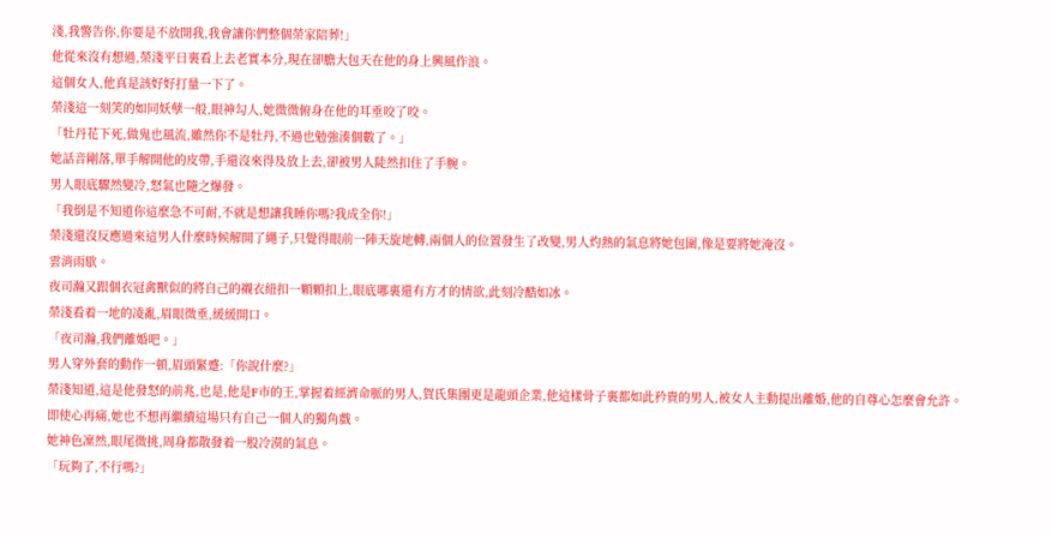淺,我警告你,你要是不放開我,我會讓你們整個榮家陪葬!」
他從來沒有想過,榮淺平日裏看上去老實本分,現在卻膽大包天在他的身上興風作浪。
這個女人,他真是該好好打量一下了。
榮淺這一刻笑的如同妖孽一般,眼神勾人,她微微俯身在他的耳垂咬了咬。
「牡丹花下死,做鬼也風流,雖然你不是牡丹,不過也勉強湊個數了。」
她話音剛落,單手解開他的皮帶,手還沒來得及放上去,卻被男人陡然扣住了手腕。
男人眼底驟然變冷,怒氣也隨之爆發。
「我倒是不知道你這麼急不可耐,不就是想讓我睡你嗎?我成全你!」
榮淺還沒反應過來這男人什麼時候解開了繩子,只覺得眼前一陣天旋地轉,兩個人的位置發生了改變,男人灼熱的氣息將她包圍,像是要將她淹沒。
雲消雨歇。
夜司瀚又跟個衣冠禽獸似的將自己的襯衣紐扣一顆顆扣上,眼底哪裏還有方才的情欲,此刻冷酷如冰。
榮淺看着一地的凌亂,眉眼微垂,緩緩開口。
「夜司瀚,我們離婚吧。」
男人穿外套的動作一頓,眉頭緊蹙:「你說什麼?」
榮淺知道,這是他發怒的前兆,也是,他是F市的王,掌握着經濟命脈的男人,賀氏集團更是龍頭企業,他這樣骨子裏都如此矜貴的男人,被女人主動提出離婚,他的自尊心怎麼會允許。
即使心再痛,她也不想再繼續這場只有自己一個人的獨角戲。
她神色凜然,眼尾微挑,周身都散發着一股冷漠的氣息。
「玩夠了,不行嗎?」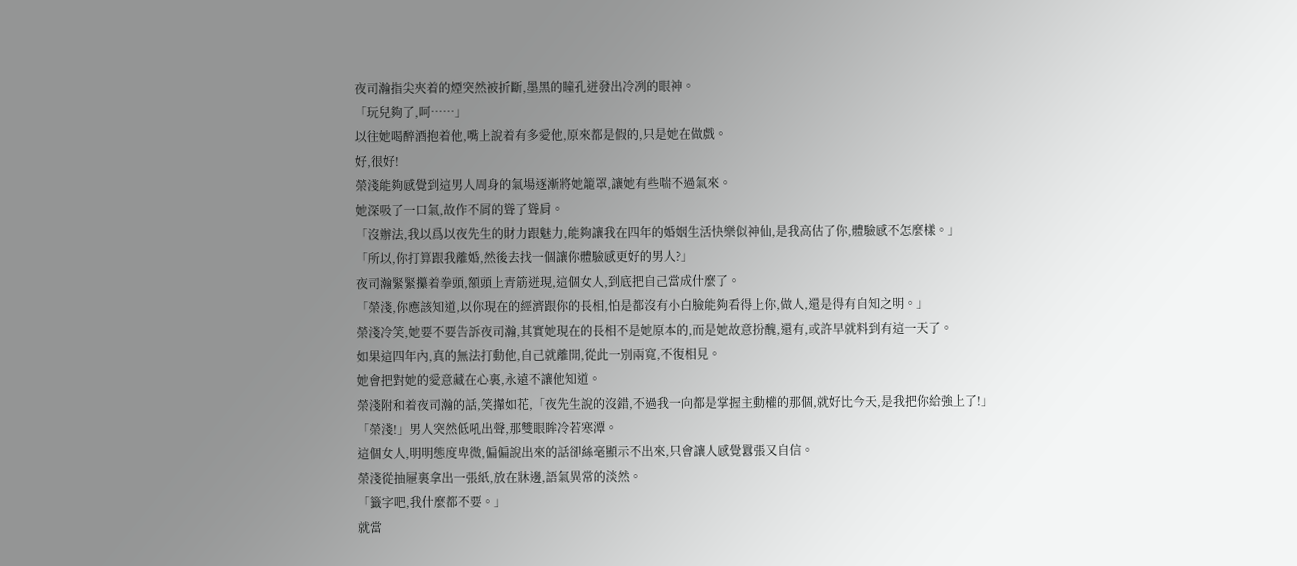夜司瀚指尖夾着的煙突然被折斷,墨黑的瞳孔迸發出冷冽的眼神。
「玩兒夠了,呵……」
以往她喝醉酒抱着他,嘴上說着有多愛他,原來都是假的,只是她在做戲。
好,很好!
榮淺能夠感覺到這男人周身的氣場逐漸將她籠罩,讓她有些喘不過氣來。
她深吸了一口氣,故作不屑的聳了聳肩。
「沒辦法,我以爲以夜先生的財力跟魅力,能夠讓我在四年的婚姻生活快樂似神仙,是我高估了你,體驗感不怎麼樣。」
「所以,你打算跟我離婚,然後去找一個讓你體驗感更好的男人?」
夜司瀚緊緊攥着拳頭,額頭上青筋迸現,這個女人,到底把自己當成什麼了。
「榮淺,你應該知道,以你現在的經濟跟你的長相,怕是都沒有小白臉能夠看得上你,做人,還是得有自知之明。」
榮淺冷笑,她要不要告訴夜司瀚,其實她現在的長相不是她原本的,而是她故意扮醜,還有,或許早就料到有這一天了。
如果這四年內,真的無法打動他,自己就離開,從此一別兩寬,不復相見。
她會把對她的愛意藏在心裏,永遠不讓他知道。
榮淺附和着夜司瀚的話,笑攆如花,「夜先生說的沒錯,不過我一向都是掌握主動權的那個,就好比今天,是我把你給強上了!」
「榮淺!」男人突然低吼出聲,那雙眼眸冷若寒潭。
這個女人,明明態度卑微,偏偏說出來的話卻絲毫顯示不出來,只會讓人感覺囂張又自信。
榮淺從抽屜裏拿出一張紙,放在牀邊,語氣異常的淡然。
「籤字吧,我什麼都不要。」
就當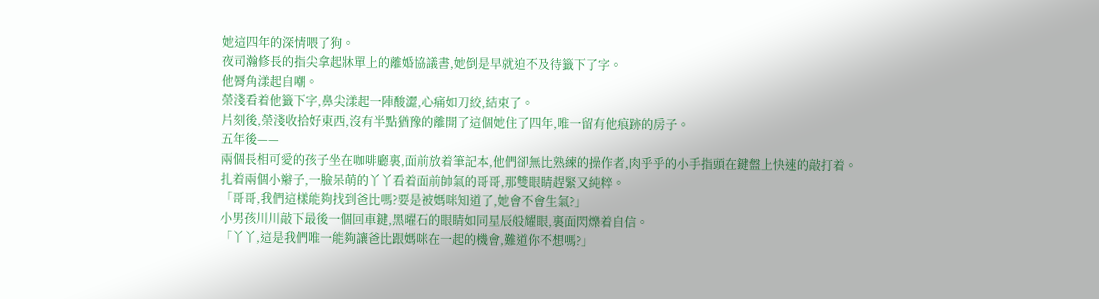她這四年的深情喂了狗。
夜司瀚修長的指尖拿起牀單上的離婚協議書,她倒是早就迫不及待籤下了字。
他脣角漾起自嘲。
榮淺看着他籤下字,鼻尖漾起一陣酸澀,心痛如刀絞,結束了。
片刻後,榮淺收拾好東西,沒有半點猶豫的離開了這個她住了四年,唯一留有他痕跡的房子。
五年後——
兩個長相可愛的孩子坐在咖啡廳裏,面前放着筆記本,他們卻無比熟練的操作者,肉乎乎的小手指頭在鍵盤上快速的敲打着。
扎着兩個小辮子,一臉呆萌的丫丫看着面前帥氣的哥哥,那雙眼睛趕緊又純粹。
「哥哥,我們這樣能夠找到爸比嗎?要是被媽咪知道了,她會不會生氣?」
小男孩川川敲下最後一個回車鍵,黑曜石的眼睛如同星辰般耀眼,裏面閃爍着自信。
「丫丫,這是我們唯一能夠讓爸比跟媽咪在一起的機會,難道你不想嗎?」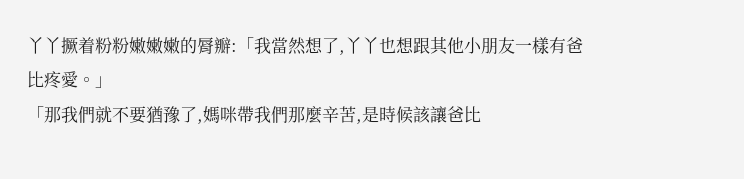丫丫撅着粉粉嫩嫩嫩的脣瓣:「我當然想了,丫丫也想跟其他小朋友一樣有爸比疼愛。」
「那我們就不要猶豫了,媽咪帶我們那麼辛苦,是時候該讓爸比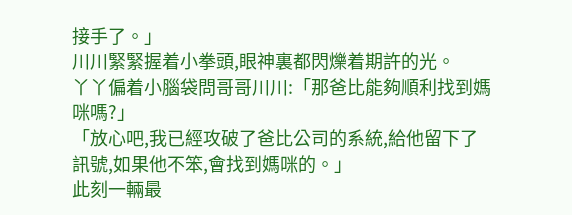接手了。」
川川緊緊握着小拳頭,眼神裏都閃爍着期許的光。
丫丫偏着小腦袋問哥哥川川:「那爸比能夠順利找到媽咪嗎?」
「放心吧,我已經攻破了爸比公司的系統,給他留下了訊號,如果他不笨,會找到媽咪的。」
此刻一輛最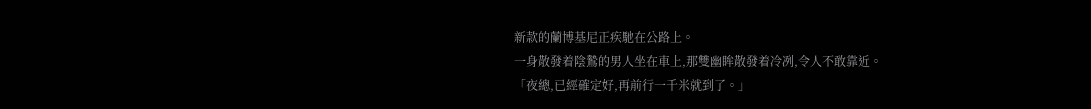新款的蘭博基尼正疾馳在公路上。
一身散發着陰鷙的男人坐在車上,那雙幽眸散發着冷冽,令人不敢靠近。
「夜總,已經確定好,再前行一千米就到了。」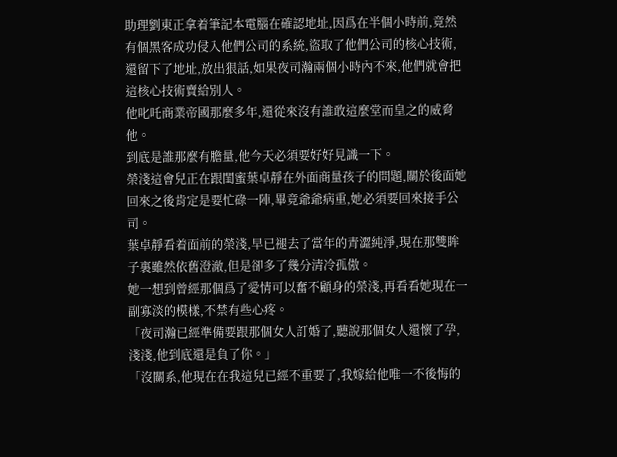助理劉東正拿着筆記本電腦在確認地址,因爲在半個小時前,竟然有個黑客成功侵入他們公司的系統,盜取了他們公司的核心技術,還留下了地址,放出狠話,如果夜司瀚兩個小時內不來,他們就會把這核心技術賣給別人。
他叱吒商業帝國那麼多年,還從來沒有誰敢這麼堂而皇之的威脅他。
到底是誰那麼有膽量,他今天必須要好好見識一下。
榮淺這會兒正在跟閨蜜葉卓靜在外面商量孩子的問題,關於後面她回來之後肯定是要忙碌一陣,畢竟爺爺病重,她必須要回來接手公司。
葉卓靜看着面前的榮淺,早已褪去了當年的青澀純淨,現在那雙眸子裏雖然依舊澄澈,但是卻多了幾分清冷孤傲。
她一想到曾經那個爲了愛情可以奮不顧身的榮淺,再看看她現在一副寡淡的模樣,不禁有些心疼。
「夜司瀚已經準備要跟那個女人訂婚了,聽說那個女人還懷了孕,淺淺,他到底還是負了你。」
「沒關系,他現在在我這兒已經不重要了,我嫁給他唯一不後悔的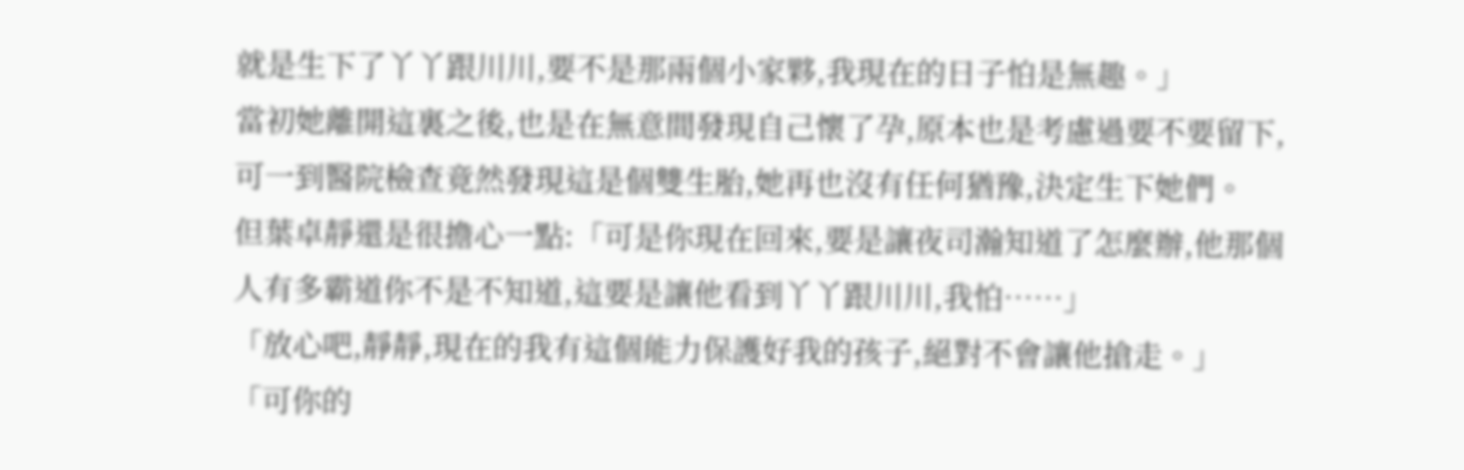就是生下了丫丫跟川川,要不是那兩個小家夥,我現在的日子怕是無趣。」
當初她離開這裏之後,也是在無意間發現自己懷了孕,原本也是考慮過要不要留下,可一到醫院檢查竟然發現這是個雙生胎,她再也沒有任何猶豫,決定生下她們。
但葉卓靜還是很擔心一點:「可是你現在回來,要是讓夜司瀚知道了怎麼辦,他那個人有多霸道你不是不知道,這要是讓他看到丫丫跟川川,我怕……」
「放心吧,靜靜,現在的我有這個能力保護好我的孩子,絕對不會讓他搶走。」
「可你的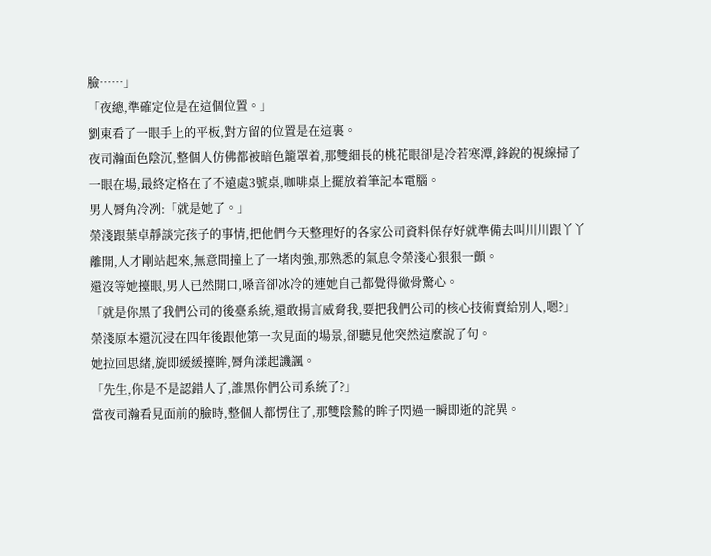臉……」
「夜總,準確定位是在這個位置。」
劉東看了一眼手上的平板,對方留的位置是在這裏。
夜司瀚面色陰沉,整個人仿佛都被暗色籠罩着,那雙細長的桃花眼卻是冷若寒潭,鋒銳的視線掃了一眼在場,最終定格在了不遠處3號桌,咖啡桌上擺放着筆記本電腦。
男人脣角冷冽:「就是她了。」
榮淺跟葉卓靜談完孩子的事情,把他們今天整理好的各家公司資料保存好就準備去叫川川跟丫丫離開,人才剛站起來,無意間撞上了一堵肉強,那熟悉的氣息令榮淺心狠狠一顫。
還沒等她擡眼,男人已然開口,嗓音卻冰冷的連她自己都覺得徹骨驚心。
「就是你黑了我們公司的後臺系統,還敢揚言威脅我,要把我們公司的核心技術賣給別人,嗯?」
榮淺原本還沉浸在四年後跟他第一次見面的場景,卻聽見他突然這麼說了句。
她拉回思緒,旋即緩緩擡眸,脣角漾起譏諷。
「先生,你是不是認錯人了,誰黑你們公司系統了?」
當夜司瀚看見面前的臉時,整個人都愣住了,那雙陰鷙的眸子閃過一瞬即逝的詫異。